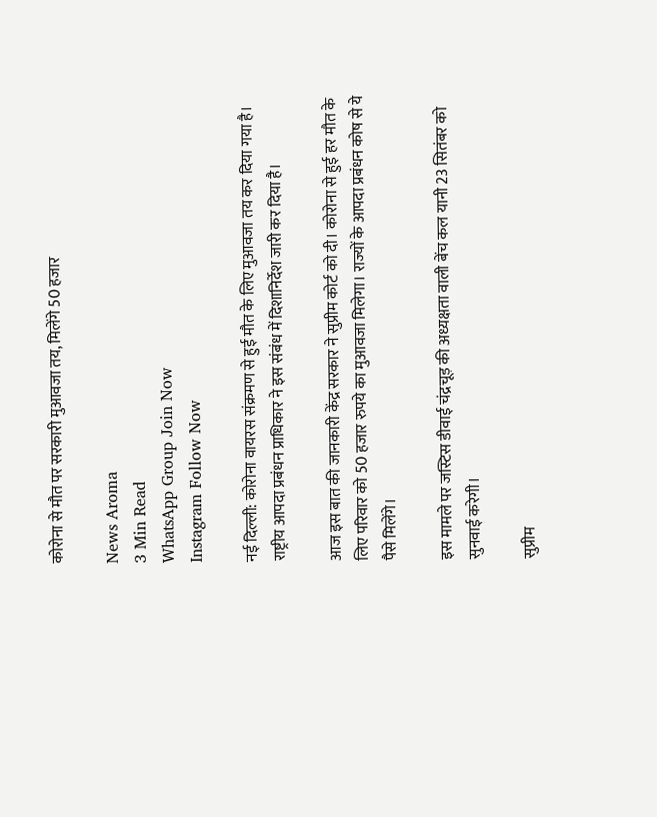कोरोना से मौत पर सरकारी मुआवजा तय, मिलेंगे 50 हजार

News Aroma
3 Min Read
WhatsApp Group Join Now
Instagram Follow Now

नई दिल्ली: कोरोना वायरस संक्रमण से हुई मौत के लिए मुआवजा तय कर दिया गया है। राष्ट्रीय आपदा प्रबंधन प्राधिकार ने इस संबंध में दिशानिर्देश जारी कर दिया है।

आज इस बात की जानकारी केंद्र सरकार ने सुप्रीम कोर्ट को दी। कोरोना से हुई हर मौत के लिए परिवार को 50 हजार रुपये का मुआवजा मिलेगा। राज्यों के आपदा प्रबंधन कोष से ये पैसे मिलेंगे।

इस मामले पर जस्टिस डीवाई चंद्रचूड़ की अध्यक्षता वाली बेंच कल यानी 23 सितंबर को सुनवाई करेगी।

सुप्रीम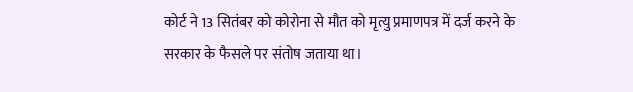कोर्ट ने 13 सितंबर को कोरोना से मौत को मृत्यु प्रमाणपत्र में दर्ज करने के सरकार के फैसले पर संतोष जताया था।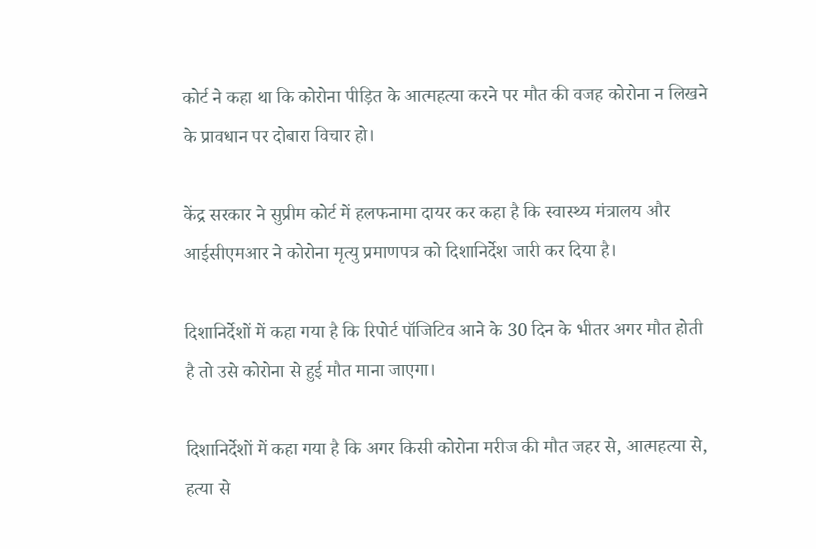कोर्ट ने कहा था कि कोरोना पीड़ित के आत्महत्या करने पर मौत की वजह कोरोना न लिखने के प्रावधान पर दोबारा विचार हो।

केंद्र सरकार ने सुप्रीम कोर्ट में हलफनामा दायर कर कहा है कि स्वास्थ्य मंत्रालय और आईसीएमआर ने कोरोना मृत्यु प्रमाणपत्र को दिशानिर्देश जारी कर दिया है।

दिशानिर्देशों में कहा गया है कि रिपोर्ट पॉजिटिव आने के 30 दिन के भीतर अगर मौत होती है तो उसे कोरोना से हुई मौत माना जाएगा।

दिशानिर्देशों में कहा गया है कि अगर किसी कोरोना मरीज की मौत जहर से, आत्महत्या से, हत्या से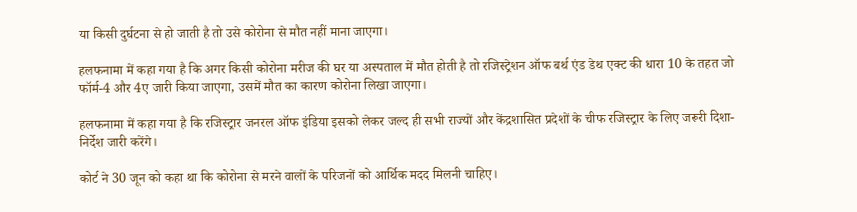या किसी दुर्घटना से हो जाती है तो उसे कोरोना से मौत नहीं माना जाएगा।

हलफनामा में कहा गया है कि अगर किसी कोरोना मरीज की घर या अस्पताल में मौत होती है तो रजिस्ट्रेशन ऑफ बर्थ एंड डेथ एक्ट की धारा 10 के तहत जो फॉर्म-4 और 4ए जारी किया जाएगा, उसमें मौत का कारण कोरोना लिखा जाएगा।

हलफनामा में कहा गया है कि रजिस्ट्रार जनरल ऑफ इंडिया इसको लेकर जल्द ही सभी राज्यों और केंद्रशासित प्रदेशों के चीफ रजिस्ट्रार के लिए जरूरी दिशा-निर्देश जारी करेंगे।

कोर्ट ने 30 जून को कहा था कि कोरोना से मरने वालों के परिजनों को आर्थिक मदद मिलनी चाहिए।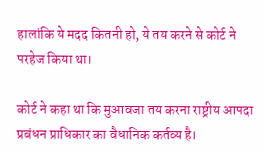हालांकि ये मदद कितनी हो, ये तय करने से कोर्ट ने परहेज किया था।

कोर्ट ने कहा था कि मुआवजा तय करना राष्ट्रीय आपदा प्रबंधन प्राधिकार का वैधानिक कर्तव्य है।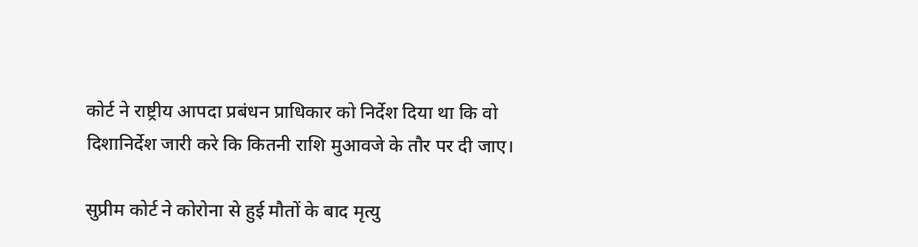कोर्ट ने राष्ट्रीय आपदा प्रबंधन प्राधिकार को निर्देश दिया था कि वो दिशानिर्देश जारी करे कि कितनी राशि मुआवजे के तौर पर दी जाए।

सुप्रीम कोर्ट ने कोरोना से हुई मौतों के बाद मृत्यु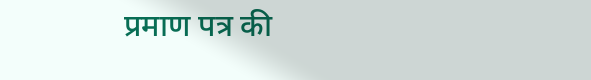प्रमाण पत्र की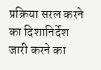प्रक्रिया सरल करने का दिशानिर्देश जारी करने का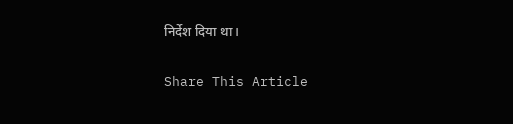निर्देश दिया था।

Share This Article